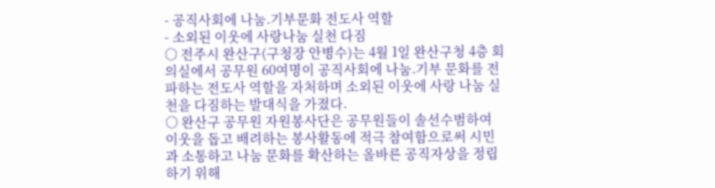- 공직사회에 나눔.기부문화 전도사 역할
- 소외된 이웃에 사랑나눔 실천 다짐
○ 전주시 완산구(구청장 안병수)는 4월 1일 완산구청 4층 회의실에서 공무원 60여명이 공직사회에 나눔.기부 문화를 전파하는 전도사 역할을 자처하며 소외된 이웃에 사랑 나눔 실천을 다짐하는 발대식을 가졌다.
○ 완산구 공무원 자원봉사단은 공무원들이 솔선수범하여 이웃을 돕고 배려하는 봉사활동에 적극 참여함으로써 시민과 소통하고 나눔 문화를 확산하는 올바른 공직자상을 정립하기 위해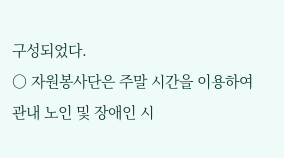구성되었다.
○ 자원봉사단은 주말 시간을 이용하여 관내 노인 및 장애인 시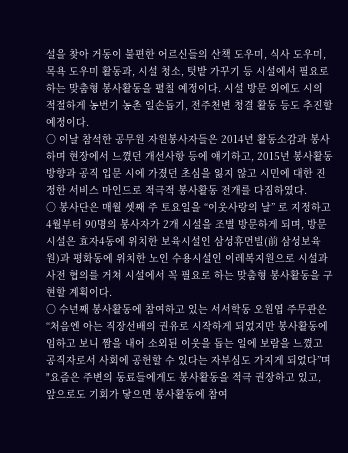설을 찾아 거동이 불편한 어르신들의 산책 도우미, 식사 도우미, 목욕 도우미 활동과, 시설 청소, 텃밭 가꾸기 등 시설에서 필요로 하는 맞춤형 봉사활동을 펼칠 예정이다. 시설 방문 외에도 시의 적절하게 농번기 농촌 일손돕기, 전주천변 청결 활동 등도 추진할 예정이다.
○ 이날 참석한 공무원 자원봉사자들은 2014년 활동소감과 봉사하며 현장에서 느꼈던 개선사항 등에 얘기하고, 2015년 봉사활동 방향과 공직 입문 시에 가졌던 초심을 잃지 않고 시민에 대한 진정한 서비스 마인드로 적극적 봉사활동 전개를 다짐하였다.
○ 봉사단은 매월 셋째 주 토요일을 “이웃사랑의 날” 로 지정하고 4월부터 90명의 봉사자가 2개 시설을 조별 방문하게 되며, 방문시설은 효자4동에 위치한 보육시설인 삼성휴먼빌(前 삼성보육원)과 평화동에 위치한 노인 수용시설인 이레복지원으로 시설과 사전 협의를 거쳐 시설에서 꼭 필요로 하는 맞춤형 봉사활동을 구현할 계획이다.
○ 수년째 봉사활동에 참여하고 있는 서서학동 오원엽 주무관은 “처음엔 아는 직장선배의 권유로 시작하게 되었지만 봉사활동에 임하고 보니 짬을 내어 소외된 이웃을 돕는 일에 보람을 느꼈고 공직자로서 사회에 공헌할 수 있다는 자부심도 가지게 되었다”며 "요즘은 주변의 동료들에게도 봉사활동을 적극 권장하고 있고, 앞으로도 기회가 닿으면 봉사활동에 참여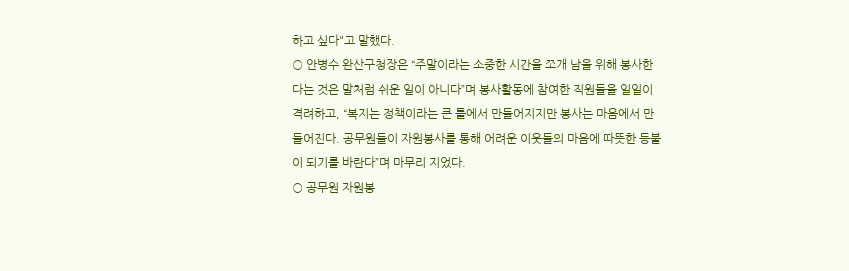하고 싶다"고 말했다.
○ 안병수 완산구청장은 “주말이라는 소중한 시간을 쪼개 남을 위해 봉사한다는 것은 말처럼 쉬운 일이 아니다”며 봉사활동에 참여한 직원들을 일일이 격려하고, “복지는 정책이라는 큰 틀에서 만들어지지만 봉사는 마음에서 만들어진다. 공무원들이 자원봉사를 통해 어려운 이웃들의 마음에 따뜻한 등불이 되기를 바란다”며 마무리 지었다.
○ 공무원 자원봉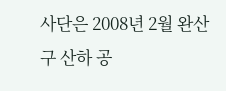사단은 2008년 2월 완산구 산하 공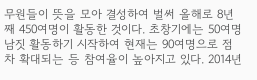무원들이 뜻을 모아 결성하여 벌써 올해로 8년째 450여명이 활동한 것이다. 초창기에는 50여명 남짓 활동하기 시작하여 현재는 90여명으로 점차 확대되는 등 참여율이 높아지고 있다. 2014년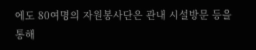에도 80여명의 자원봉사단은 관내 시설방문 등을 통해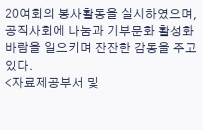20여회의 봉사활동을 실시하였으며, 공직사회에 나눔과 기부문화 활성화 바람을 일으키며 잔잔한 감동을 주고 있다.
<자료제공부서 및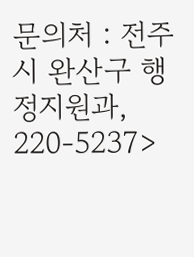문의처 : 전주시 완산구 행정지원과, 220-5237>